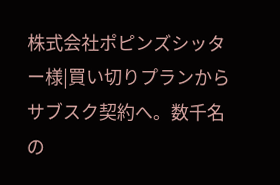株式会社ポピンズシッター様|買い切りプランからサブスク契約へ。数千名の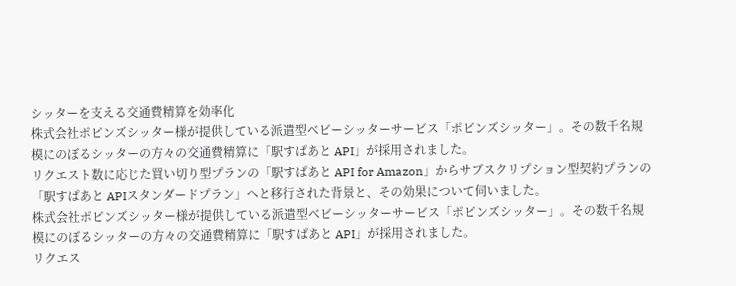シッターを支える交通費精算を効率化
株式会社ポピンズシッター様が提供している派遣型ベビーシッターサービス「ポピンズシッター」。その数千名規模にのぼるシッターの方々の交通費精算に「駅すぱあと API」が採用されました。
リクエスト数に応じた買い切り型プランの「駅すぱあと API for Amazon」からサブスクリプション型契約プランの「駅すぱあと APIスタンダードプラン」へと移行された背景と、その効果について伺いました。
株式会社ポピンズシッター様が提供している派遣型ベビーシッターサービス「ポピンズシッター」。その数千名規模にのぼるシッターの方々の交通費精算に「駅すぱあと API」が採用されました。
リクエス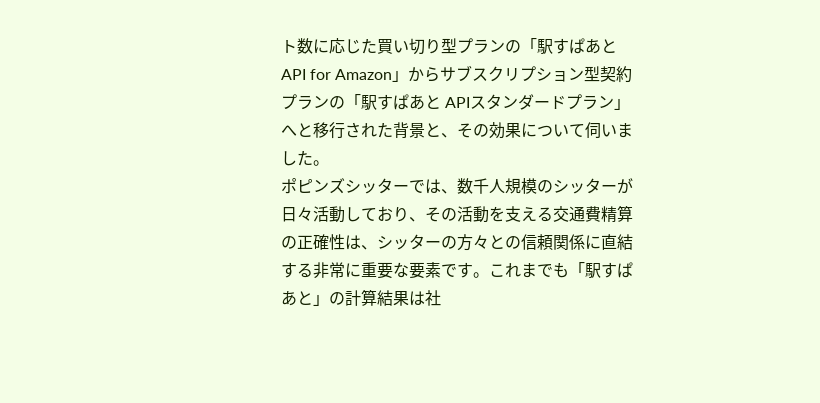ト数に応じた買い切り型プランの「駅すぱあと API for Amazon」からサブスクリプション型契約プランの「駅すぱあと APIスタンダードプラン」へと移行された背景と、その効果について伺いました。
ポピンズシッターでは、数千人規模のシッターが日々活動しており、その活動を支える交通費精算の正確性は、シッターの方々との信頼関係に直結する非常に重要な要素です。これまでも「駅すぱあと」の計算結果は社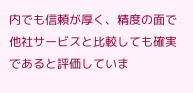内でも信頼が厚く、精度の面で他社サービスと比較しても確実であると評価していま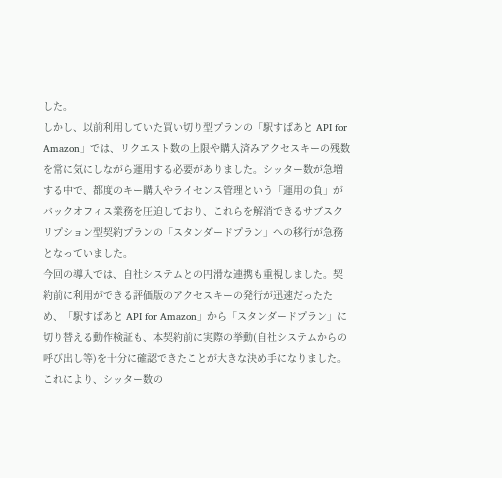した。
しかし、以前利用していた買い切り型プランの「駅すぱあと API for Amazon」では、リクエスト数の上限や購入済みアクセスキーの残数を常に気にしながら運用する必要がありました。シッター数が急増する中で、都度のキー購入やライセンス管理という「運用の負」がバックオフィス業務を圧迫しており、これらを解消できるサブスクリプション型契約プランの「スタンダードプラン」への移行が急務となっていました。
今回の導入では、自社システムとの円滑な連携も重視しました。契約前に利用ができる評価版のアクセスキーの発行が迅速だったため、「駅すぱあと API for Amazon」から「スタンダードプラン」に切り替える動作検証も、本契約前に実際の挙動(自社システムからの呼び出し等)を十分に確認できたことが大きな決め手になりました。これにより、シッター数の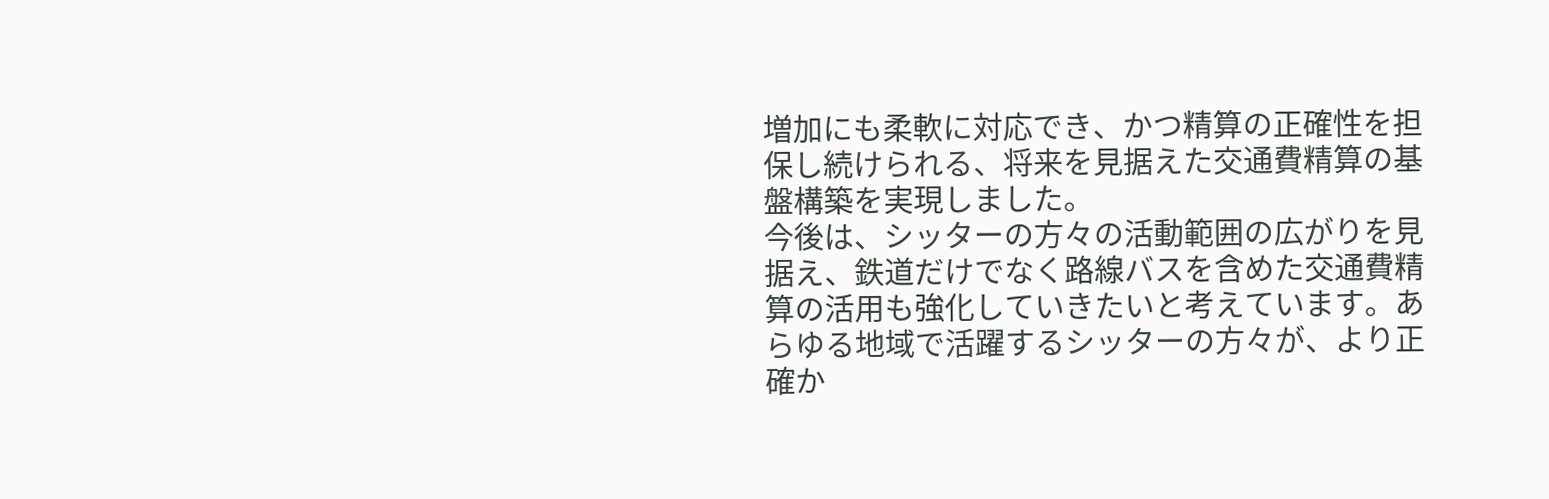増加にも柔軟に対応でき、かつ精算の正確性を担保し続けられる、将来を見据えた交通費精算の基盤構築を実現しました。
今後は、シッターの方々の活動範囲の広がりを見据え、鉄道だけでなく路線バスを含めた交通費精算の活用も強化していきたいと考えています。あらゆる地域で活躍するシッターの方々が、より正確か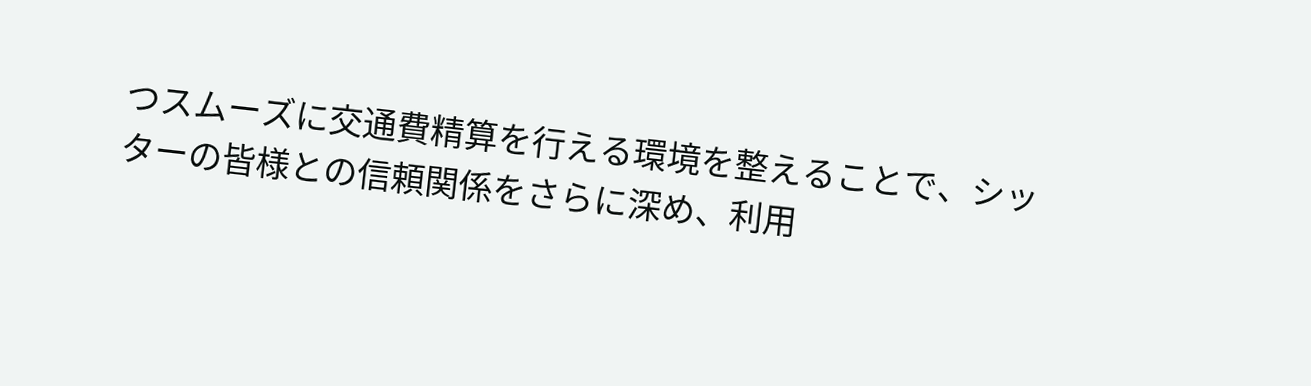つスムーズに交通費精算を行える環境を整えることで、シッターの皆様との信頼関係をさらに深め、利用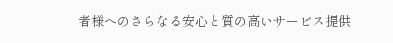者様へのさらなる安心と質の高いサービス提供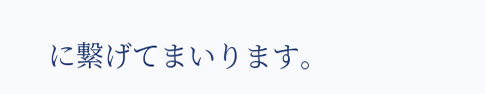に繋げてまいります。